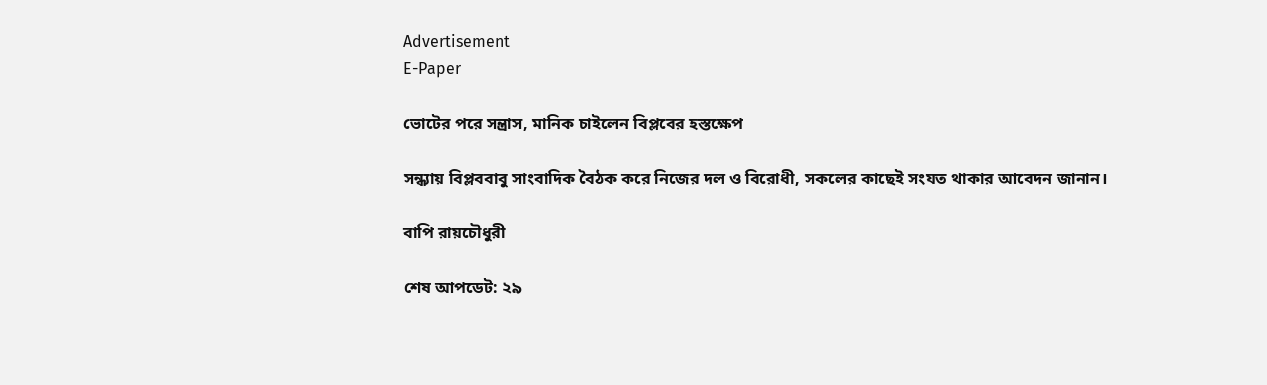Advertisement
E-Paper

ভোটের পরে সন্ত্রাস, মানিক চাইলেন বিপ্লবের হস্তক্ষেপ

সন্ধ্যায় বিপ্লববাবু সাংবাদিক বৈঠক করে নিজের দল ও বিরোধী, সকলের কাছেই সংযত থাকার আবেদন জানান।

বাপি রায়চৌধুরী

শেষ আপডেট: ২৯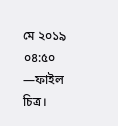মে ২০১৯ ০৪:৫০
—ফাইল চিত্র।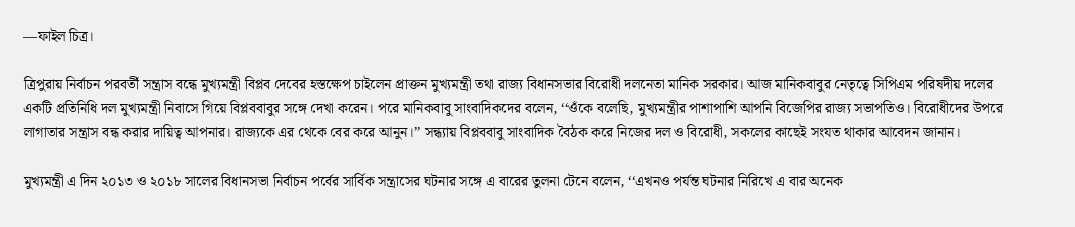—ফাইল চিত্র।

ত্রিপুরায় নির্বাচন পরবর্তী সন্ত্রাস বন্ধে মুখ্যমন্ত্রী বিপ্লব দেবের হস্তক্ষে‌প চাইলেন প্রাক্তন মুখ্যমন্ত্রী তথা রাজ্য বিধানসভার বিরোধী দলনেতা মানিক সরকার। আজ মানিকবাবুর নেতৃত্বে সিপিএম পরিষদীয় দলের একটি প্রতিনিধি দল মুখ্যমন্ত্রী নিবাসে গিয়ে বিপ্লববাবুর সঙ্গে দেখা করেন। পরে মানিকবাবু সাংবাদিকদের বলেন, ‘‘ওঁকে বলেছি, মুখ্যমন্ত্রীর পাশাপাশি আপনি বিজেপির রাজ্য সভাপতিও। বিরোধীদের উপরে লাগাতার সন্ত্রাস বন্ধ করার দায়িত্ব আপনার। রাজ্যকে এর থেকে বের করে আনুন।’’ সন্ধ্যায় বিপ্লববাবু সাংবাদিক বৈঠক করে নিজের দল ও বিরোধী, সকলের কাছেই সংযত থাকার আবেদন জানান।

মুখ্যমন্ত্রী এ দিন ২০১৩ ও ২০১৮ সালের বিধানসভা নির্বাচন পর্বের সার্বিক সন্ত্রাসের ঘটনার সঙ্গে এ বারের তুলনা টেনে বলেন, ‘‘এখনও পর্যন্ত ঘটনার নিরিখে এ বার অনেক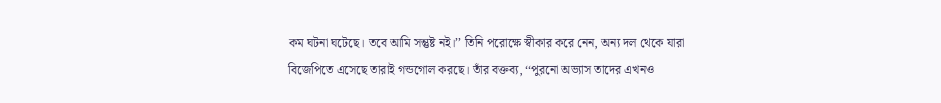কম ঘটনা ঘটেছে। তবে আমি সন্তুষ্ট নই।’’ তিনি পরোক্ষে স্বীকার করে নেন, অন্য দল থেকে যারা বিজেপিতে এসেছে তারাই গন্ডগোল করছে। তাঁর বক্তব্য, ‘‘পুরনো অভ্যাস তাদের এখনও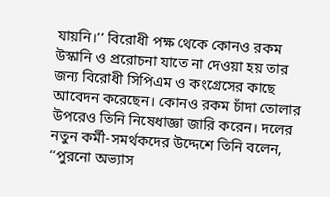যায়নি।’’ বিরোধী পক্ষ থেকে কোনও রকম উস্কানি ও প্ররোচনা যাতে না দেওয়া হয় তার জন্য বিরোধী সিপিএম ও কংগ্রেসের কাছে আবেদন করেছেন। কোনও রকম চাঁদা তোলার উপরেও তিনি নিষেধাজ্ঞা জারি করেন। দলের নতুন কর্মী-সমর্থকদের উদ্দেশে তিনি বলেন, ‘‘পুরনো অভ্যাস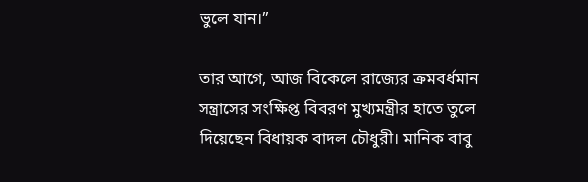ভুলে যান।’’

তার আগে, আজ বিকেলে রাজ্যের ক্রমবর্ধমান সন্ত্রাসের সংক্ষিপ্ত বিবরণ মুখ্যমন্ত্রীর হাতে তুলে দিয়েছেন বিধায়ক বাদল চৌধুরী। মানিক বাবু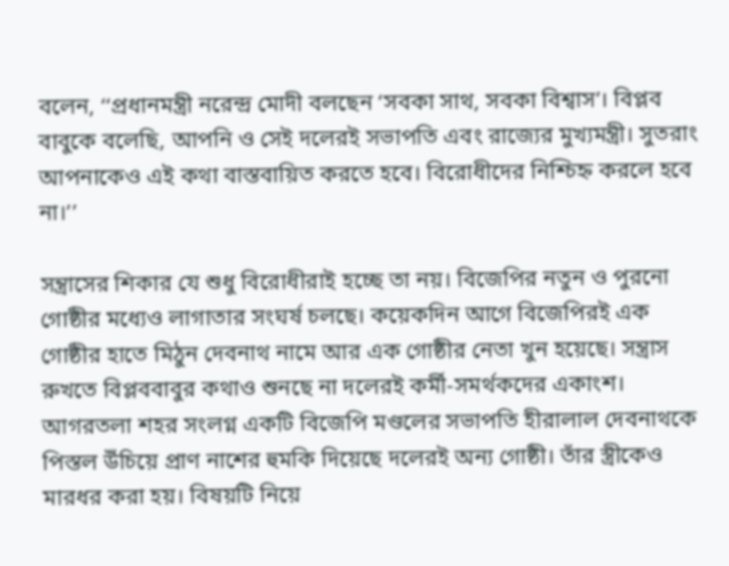বলেন, ‘‘প্রধানমন্ত্রী নরেন্দ্র মোদী বলছেন ‘সবকা সাথ, সবকা বিশ্বাস’। বিপ্লব বাবুকে বলেছি, আপনি ও সেই দলেরই সভাপতি এবং রাজ্যের মুখ্যমন্ত্রী। সুতরাং আপনাকেও এই কথা বাস্তবায়িত করতে হবে। বিরোধীদের নিশ্চিহ্ন করলে হবে না।’’

সন্ত্রাসের শিকার যে শুধু বিরোধীরাই হচ্ছে তা নয়। বিজেপির নতুন ও পুরনো গোষ্ঠীর মধ্যেও লাগাতার সংঘর্ষ চলছে। কয়েকদিন আগে বিজেপিরই এক গোষ্ঠীর হাতে মিঠুন দেবনাথ নামে আর এক গোষ্ঠীর নেতা খুন হয়েছে। সন্ত্রাস রুখতে বিপ্লববাবুর কথাও শুনছে না দলেরই কর্মী-সমর্থকদের একাংশ। আগরতলা শহর সংলগ্ন একটি বিজেপি মণ্ডলের সভাপতি হীরালাল দেবনাথকে পিস্তল উঁচিয়ে প্রাণ নাশের হুমকি দিয়েছে দলেরই অন্য গোষ্ঠী। তাঁর স্ত্রীকেও মারধর করা হয়। বিষয়টি নিয়ে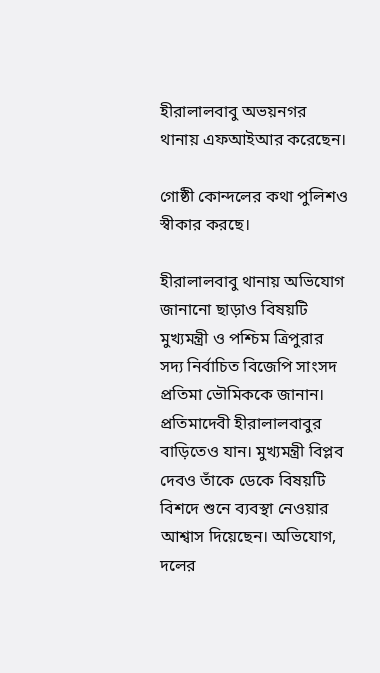হীরালালবাবু অভয়নগর থানায় এফআইআর করেছেন।

গোষ্ঠী কোন্দলের কথা পুলিশও স্বীকার করছে।

হীরালালবাবু থানায় অভিযোগ জানানো ছাড়াও বিষয়টি মুখ্যমন্ত্রী ও পশ্চিম ত্রিপুরার সদ্য নির্বাচিত বিজেপি সাংসদ প্রতিমা ভৌমিককে জানান। প্রতিমাদেবী হীরালালবাবুর বাড়িতেও যান। মুখ্যমন্ত্রী বিপ্লব দেবও তাঁকে ডেকে বিষয়টি বিশদে শুনে ব্যবস্থা নেওয়ার আশ্বাস দিয়েছেন। অভিযোগ, দলের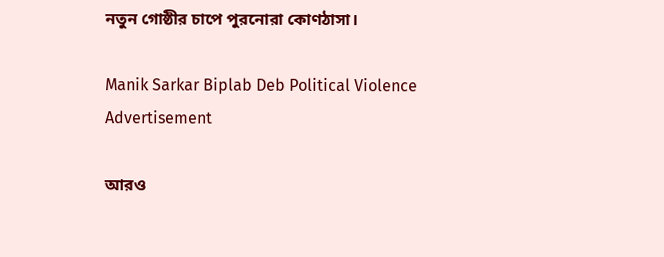নতুন গোষ্ঠীর চাপে পুরনোরা কোণঠাসা।

Manik Sarkar Biplab Deb Political Violence
Advertisement

আরও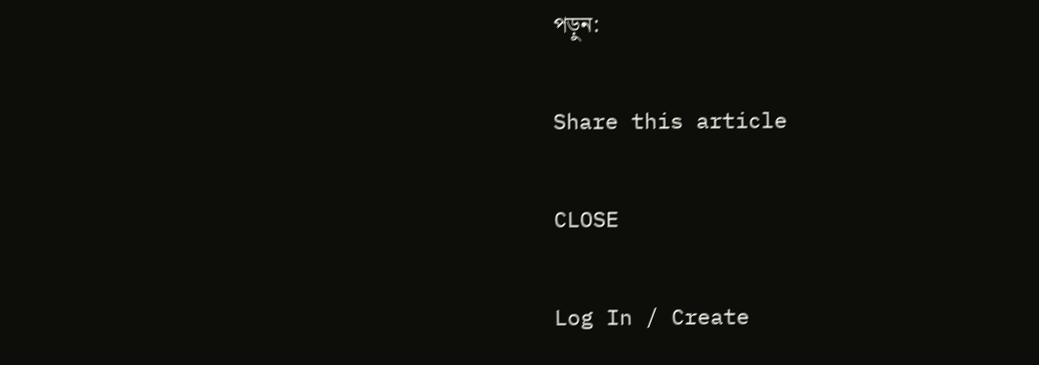পড়ুন:

Share this article

CLOSE

Log In / Create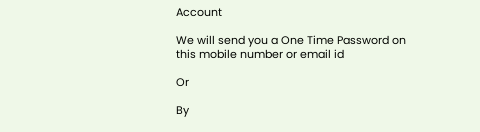Account

We will send you a One Time Password on this mobile number or email id

Or

By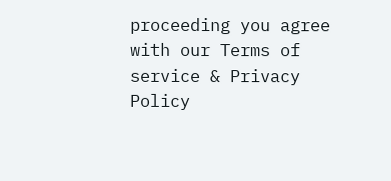proceeding you agree with our Terms of service & Privacy Policy